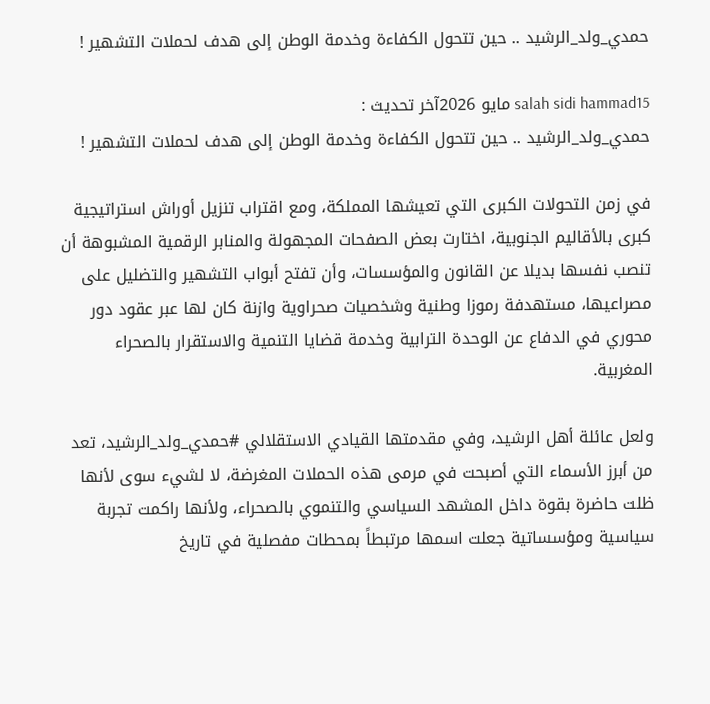حمدي_ولد_الرشيد .. حين تتحول الكفاءة وخدمة الوطن إلى هدف لحملات التشهير !

salah sidi hammad15 مايو 2026آخر تحديث :
حمدي_ولد_الرشيد .. حين تتحول الكفاءة وخدمة الوطن إلى هدف لحملات التشهير !

في زمن التحولات الكبرى التي تعيشها المملكة، ومع اقتراب تنزيل أوراش استراتيجية كبرى بالأقاليم الجنوبية، اختارت بعض الصفحات المجهولة والمنابر الرقمية المشبوهة أن تنصب نفسها بديلا عن القانون والمؤسسات، وأن تفتح أبواب التشهير والتضليل على مصراعيها، مستهدفة رموزا وطنية وشخصيات صحراوية وازنة كان لها عبر عقود دور محوري في الدفاع عن الوحدة الترابية وخدمة قضايا التنمية والاستقرار بالصحراء المغربية.

ولعل عائلة أهل الرشيد، وفي مقدمتها القيادي الاستقلالي #حمدي_ولد_الرشيد، تعد من أبرز الأسماء التي أصبحت في مرمى هذه الحملات المغرضة، لا لشيء سوى لأنها ظلت حاضرة بقوة داخل المشهد السياسي والتنموي بالصحراء، ولأنها راكمت تجربة سياسية ومؤسساتية جعلت اسمها مرتبطاً بمحطات مفصلية في تاريخ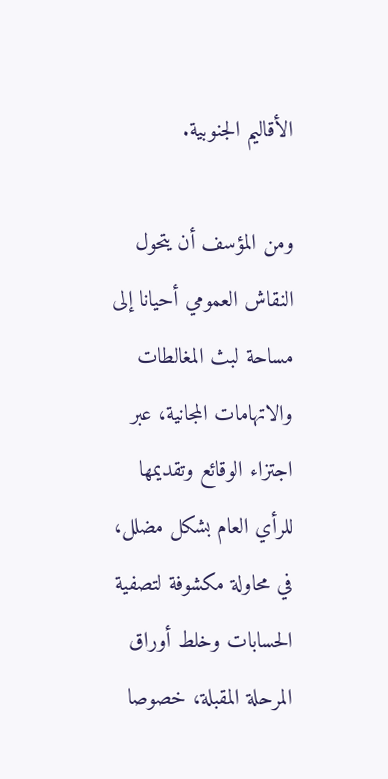الأقاليم الجنوبية.

ومن المؤسف أن يتحول النقاش العمومي أحيانا إلى مساحة لبث المغالطات والاتهامات المجانية، عبر اجتزاء الوقائع وتقديمها للرأي العام بشكل مضلل، في محاولة مكشوفة لتصفية الحسابات وخلط أوراق المرحلة المقبلة، خصوصا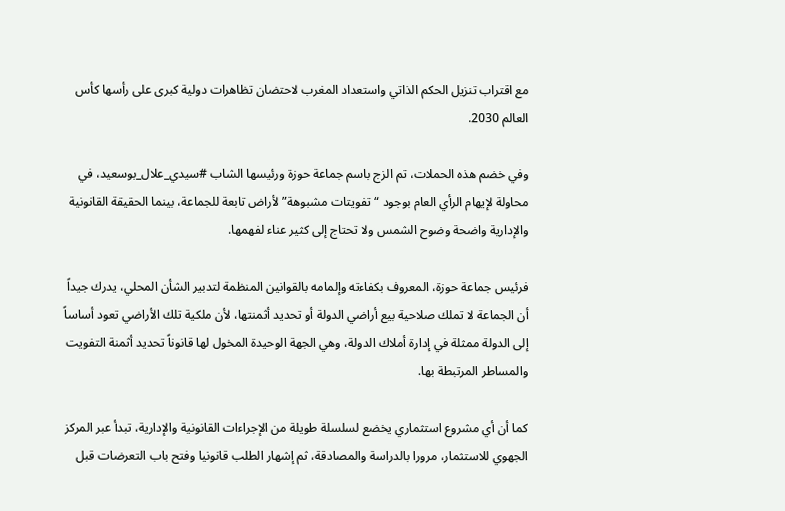مع اقتراب تنزيل الحكم الذاتي واستعداد المغرب لاحتضان تظاهرات دولية كبرى على رأسها كأس العالم 2030.

وفي خضم هذه الحملات، تم الزج باسم جماعة حوزة ورئيسها الشاب #سيدي_علال_بوسعيد، في محاولة لإيهام الرأي العام بوجود “تفويتات مشبوهة” لأراض تابعة للجماعة، بينما الحقيقة القانونية والإدارية واضحة وضوح الشمس ولا تحتاج إلى كثير عناء لفهمها.

فرئيس جماعة حوزة، المعروف بكفاءته وإلمامه بالقوانين المنظمة لتدبير الشأن المحلي، يدرك جيداً أن الجماعة لا تملك صلاحية بيع أراضي الدولة أو تحديد أثمنتها، لأن ملكية تلك الأراضي تعود أساساً إلى الدولة ممثلة في إدارة أملاك الدولة، وهي الجهة الوحيدة المخول لها قانوناً تحديد أثمنة التفويت والمساطر المرتبطة بها.

كما أن أي مشروع استثماري يخضع لسلسلة طويلة من الإجراءات القانونية والإدارية، تبدأ عبر المركز الجهوي للاستثمار، مرورا بالدراسة والمصادقة، ثم إشهار الطلب قانونيا وفتح باب التعرضات قبل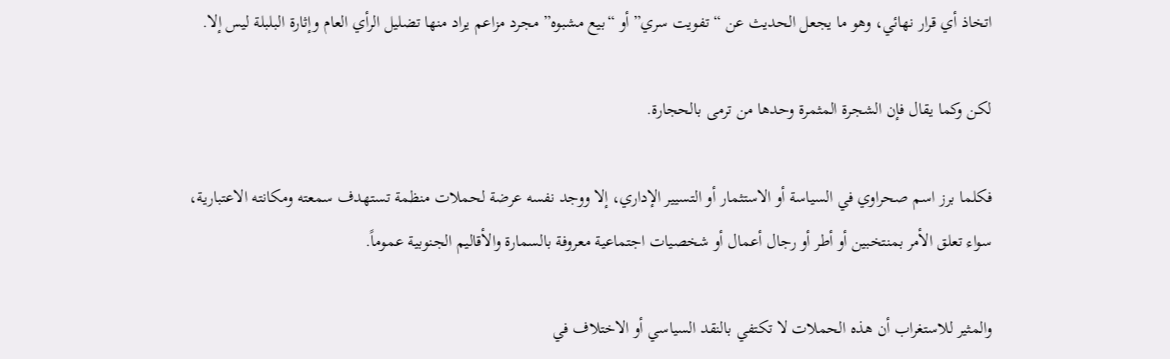اتخاذ أي قرار نهائي، وهو ما يجعل الحديث عن “تفويت سري” أو “بيع مشبوه” مجرد مزاعم يراد منها تضليل الرأي العام وإثارة البلبلة ليس إلا.

لكن وكما يقال فإن الشجرة المثمرة وحدها من ترمى بالحجارة.

فكلما برز اسم صحراوي في السياسة أو الاستثمار أو التسيير الإداري، إلا ووجد نفسه عرضة لحملات منظمة تستهدف سمعته ومكانته الاعتبارية، سواء تعلق الأمر بمنتخبين أو أطر أو رجال أعمال أو شخصيات اجتماعية معروفة بالسمارة والأقاليم الجنوبية عموماً.

والمثير للاستغراب أن هذه الحملات لا تكتفي بالنقد السياسي أو الاختلاف في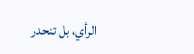الرأي، بل تنحدر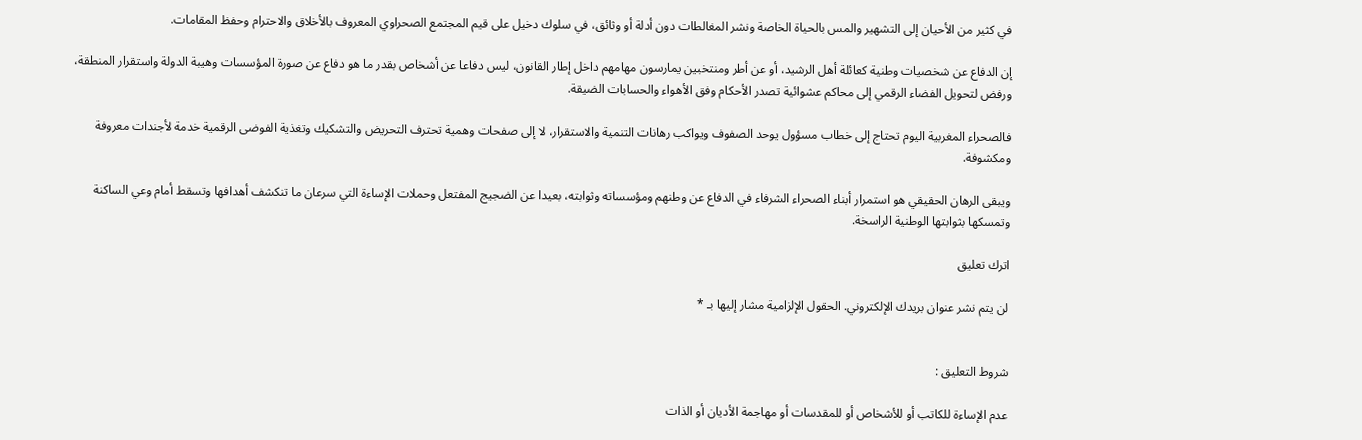في كثير من الأحيان إلى التشهير والمس بالحياة الخاصة ونشر المغالطات دون أدلة أو وثائق، في سلوك دخيل على قيم المجتمع الصحراوي المعروف بالأخلاق والاحترام وحفظ المقامات.

إن الدفاع عن شخصيات وطنية كعائلة أهل الرشيد، أو عن أطر ومنتخبين يمارسون مهامهم داخل إطار القانون، ليس دفاعا عن أشخاص بقدر ما هو دفاع عن صورة المؤسسات وهيبة الدولة واستقرار المنطقة، ورفض لتحويل الفضاء الرقمي إلى محاكم عشوائية تصدر الأحكام وفق الأهواء والحسابات الضيقة.

فالصحراء المغربية اليوم تحتاج إلى خطاب مسؤول يوحد الصفوف ويواكب رهانات التنمية والاستقرار، لا إلى صفحات وهمية تحترف التحريض والتشكيك وتغذية الفوضى الرقمية خدمة لأجندات معروفة ومكشوفة.

ويبقى الرهان الحقيقي هو استمرار أبناء الصحراء الشرفاء في الدفاع عن وطنهم ومؤسساته وثوابته، بعيدا عن الضجيج المفتعل وحملات الإساءة التي سرعان ما تنكشف أهدافها وتسقط أمام وعي الساكنة وتمسكها بثوابتها الوطنية الراسخة.

اترك تعليق

لن يتم نشر عنوان بريدك الإلكتروني. الحقول الإلزامية مشار إليها بـ *


شروط التعليق :

عدم الإساءة للكاتب أو للأشخاص أو للمقدسات أو مهاجمة الأديان أو الذات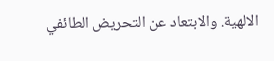الالهية. والابتعاد عن التحريض الطائفي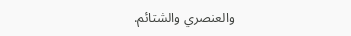والعنصري والشتائم.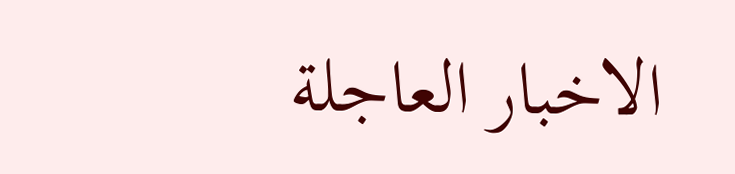الاخبار العاجلة